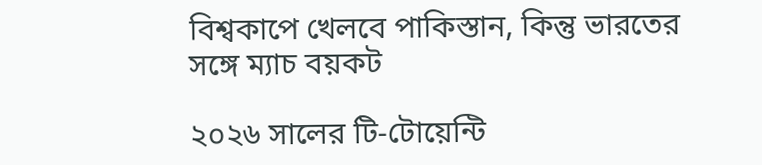বিশ্বকাপে খেলবে পাকিস্তান, কিন্তু ভারতের সঙ্গে ম্যাচ বয়কট

২০২৬ সালের টি-টোয়েন্টি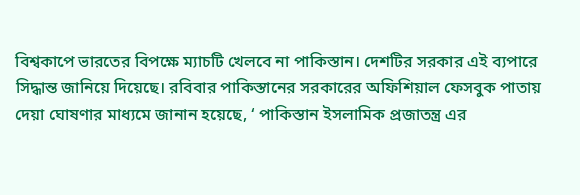বিশ্বকাপে ভারতের বিপক্ষে ম্যাচটি খেলবে না পাকিস্তান। দেশটির সরকার এই ব্যপারে সিদ্ধান্ত জানিয়ে দিয়েছে। রবিবার পাকিস্তানের সরকারের অফিশিয়াল ফেসবুক পাতায় দেয়া ঘোষণার মাধ্যমে জানান হয়েছে, ‘ পাকিস্তান ইসলামিক প্রজাতন্ত্র এর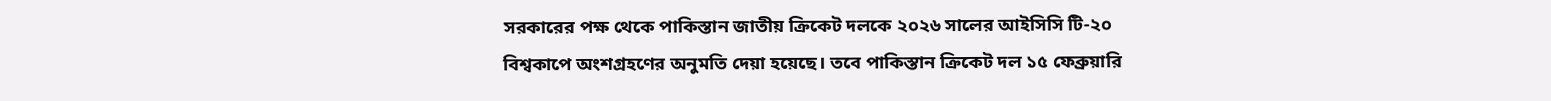সরকারের পক্ষ থেকে পাকিস্তান জাতীয় ক্রিকেট দলকে ২০২৬ সালের আইসিসি টি-২০ বিশ্বকাপে অংশগ্রহণের অনুমতি দেয়া হয়েছে। তবে পাকিস্তান ক্রিকেট দল ১৫ ফেব্রুয়ারি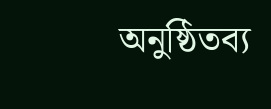অনুষ্ঠিতব্য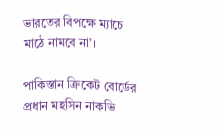ভারতের বিপক্ষে ম্যাচে মাঠে নামবে না’।

পাকিস্তান ক্রিকেট বোর্ডের প্রধান মহসিন নাকভি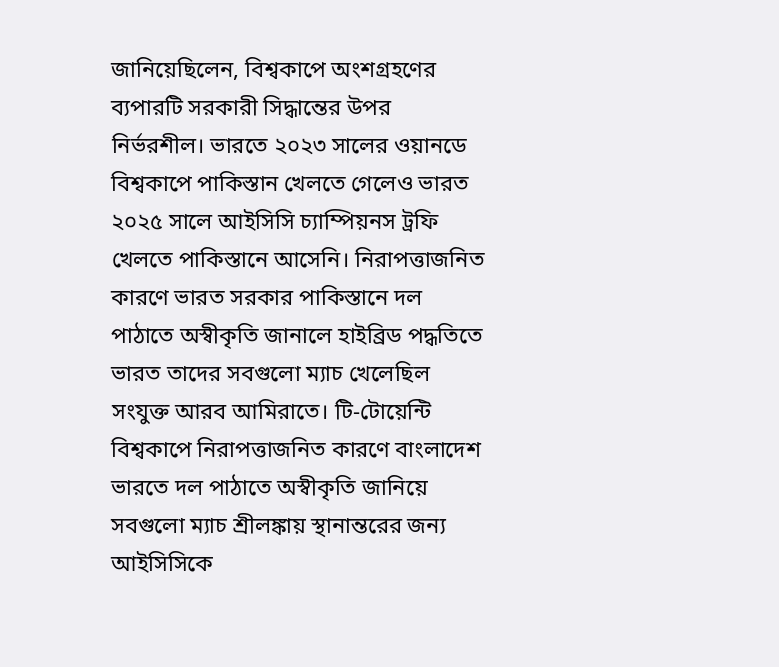জানিয়েছিলেন, বিশ্বকাপে অংশগ্রহণের ব্যপারটি সরকারী সিদ্ধান্তের উপর নির্ভরশীল। ভারতে ২০২৩ সালের ওয়ানডে বিশ্বকাপে পাকিস্তান খেলতে গেলেও ভারত ২০২৫ সালে আইসিসি চ্যাম্পিয়নস ট্রফি খেলতে পাকিস্তানে আসেনি। নিরাপত্তাজনিত কারণে ভারত সরকার পাকিস্তানে দল পাঠাতে অস্বীকৃতি জানালে হাইব্রিড পদ্ধতিতে ভারত তাদের সবগুলো ম্যাচ খেলেছিল সংযুক্ত আরব আমিরাতে। টি-টোয়েন্টি বিশ্বকাপে নিরাপত্তাজনিত কারণে বাংলাদেশ ভারতে দল পাঠাতে অস্বীকৃতি জানিয়ে সবগুলো ম্যাচ শ্রীলঙ্কায় স্থানান্তরের জন্য আইসিসিকে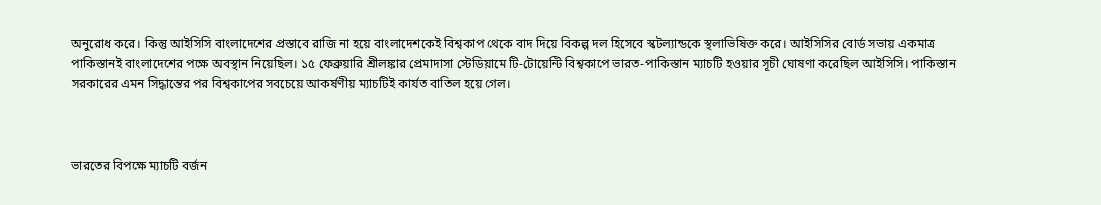অনুরোধ করে। কিন্তু আইসিসি বাংলাদেশের প্রস্তাবে রাজি না হয়ে বাংলাদেশকেই বিশ্বকাপ থেকে বাদ দিয়ে বিকল্প দল হিসেবে স্কটল্যান্ডকে স্থলাভিষিক্ত করে। আইসিসির বোর্ড সভায় একমাত্র পাকিস্তানই বাংলাদেশের পক্ষে অবস্থান নিয়েছিল। ১৫ ফেব্রুয়ারি শ্রীলঙ্কার প্রেমাদাসা স্টেডিয়ামে টি-টোয়েন্টি বিশ্বকাপে ভারত-পাকিস্তান ম্যাচটি হওয়ার সূচী ঘোষণা করেছিল আইসিসি। পাকিস্তান সরকারের এমন সিদ্ধান্তের পর বিশ্বকাপের সবচেয়ে আকর্ষণীয় ম্যাচটিই কার্যত বাতিল হয়ে গেল।



ভারতের বিপক্ষে ম্যাচটি বর্জন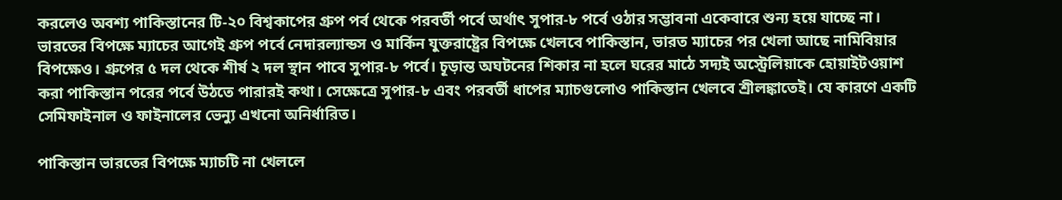করলেও অবশ্য পাকিস্তানের টি-২০ বিশ্বকাপের গ্রুপ পর্ব থেকে পরবর্তী পর্বে অর্থাৎ সুপার-৮ পর্বে ওঠার সম্ভাবনা একেবারে শুন্য হয়ে যাচ্ছে না। ভারতের বিপক্ষে ম্যাচের আগেই গ্রুপ পর্বে নেদারল্যান্ডস ও মার্কিন যুক্তরাষ্ট্রের বিপক্ষে খেলবে পাকিস্তান, ভারত ম্যাচের পর খেলা আছে নামিবিয়ার বিপক্ষেও। গ্রুপের ৫ দল থেকে শীর্ষ ২ দল স্থান পাবে সুপার-৮ পর্বে। চূড়ান্ত অঘটনের শিকার না হলে ঘরের মাঠে সদ্যই অস্ট্রেলিয়াকে হোয়াইটওয়াশ করা পাকিস্তান পরের পর্বে উঠতে পারারই কথা। সেক্ষেত্রে সুপার-৮ এবং পরবর্তী ধাপের ম্যাচগুলোও পাকিস্তান খেলবে শ্রীলঙ্কাতেই। যে কারণে একটি সেমিফাইনাল ও ফাইনালের ভেন্যু এখনো অনির্ধারিত।

পাকিস্তান ভারতের বিপক্ষে ম্যাচটি না খেললে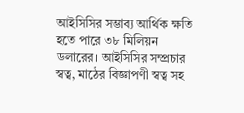আইসিসির সম্ভাব্য আর্থিক ক্ষতি হতে পারে ৩৮ মিলিয়ন ডলারের। আইসিসির সম্প্রচার স্বত্ব, মাঠের বিজ্ঞাপণী স্বত্ব সহ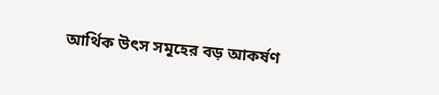আর্থিক উৎস সমূহের বড় আকর্ষণ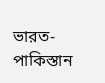ভারত-পাকিস্তান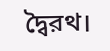দ্বৈরথ।